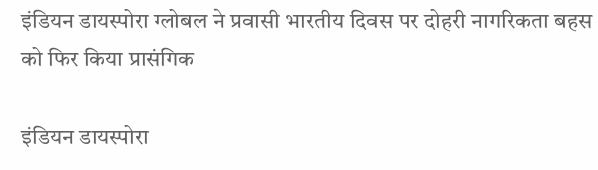इंडियन डायस्पोरा ग्लोबल ने प्रवासी भारतीय दिवस पर दोहरी नागरिकता बहस को फिर किया प्रासंगिक

इंडियन डायस्पोरा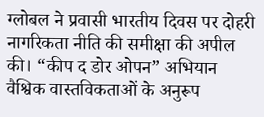ग्लोबल ने प्रवासी भारतीय दिवस पर दोहरी नागरिकता नीति की समीक्षा की अपील की। “कीप द डोर ओपन” अभियान वैश्विक वास्तविकताओं के अनुरूप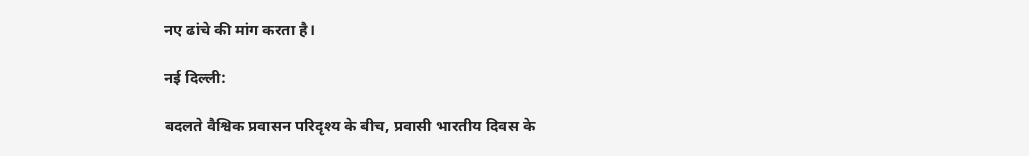नए ढांचे की मांग करता है।

नई दिल्ली:

बदलते वैश्विक प्रवासन परिदृश्य के बीच, प्रवासी भारतीय दिवस के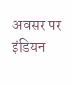अवसर पर इंडियन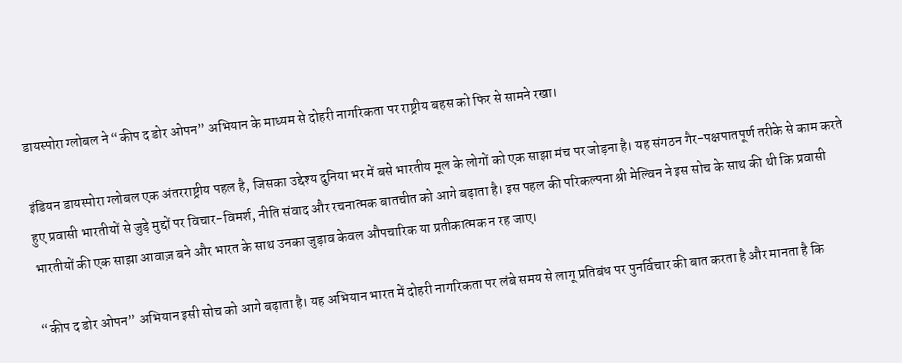डायस्पोरा ग्लोबल ने “कीप द डोर ओपन” अभियान के माध्यम से दोहरी नागरिकता पर राष्ट्रीय बहस को फिर से सामने रखा।

इंडियन डायस्पोरा ग्लोबल एक अंतरराष्ट्रीय पहल है, जिसका उद्देश्य दुनिया भर में बसे भारतीय मूल के लोगों को एक साझा मंच पर जोड़ना है। यह संगठन गैर-पक्षपातपूर्ण तरीके से काम करते हुए प्रवासी भारतीयों से जुड़े मुद्दों पर विचार-विमर्श, नीति संवाद और रचनात्मक बातचीत को आगे बढ़ाता है। इस पहल की परिकल्पना श्री मेल्विन ने इस सोच के साथ की थी कि प्रवासी भारतीयों की एक साझा आवाज़ बने और भारत के साथ उनका जुड़ाव केवल औपचारिक या प्रतीकात्मक न रह जाए।

“कीप द डोर ओपन” अभियान इसी सोच को आगे बढ़ाता है। यह अभियान भारत में दोहरी नागरिकता पर लंबे समय से लागू प्रतिबंध पर पुनर्विचार की बात करता है और मानता है कि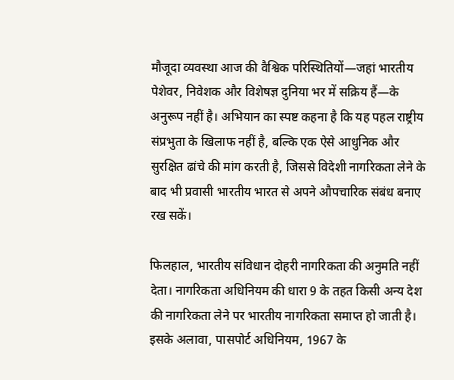मौजूदा व्यवस्था आज की वैश्विक परिस्थितियों—जहां भारतीय पेशेवर, निवेशक और विशेषज्ञ दुनिया भर में सक्रिय हैं—के अनुरूप नहीं है। अभियान का स्पष्ट कहना है कि यह पहल राष्ट्रीय संप्रभुता के खिलाफ नहीं है, बल्कि एक ऐसे आधुनिक और सुरक्षित ढांचे की मांग करती है, जिससे विदेशी नागरिकता लेने के बाद भी प्रवासी भारतीय भारत से अपने औपचारिक संबंध बनाए रख सकें।

फिलहाल, भारतीय संविधान दोहरी नागरिकता की अनुमति नहीं देता। नागरिकता अधिनियम की धारा 9 के तहत किसी अन्य देश की नागरिकता लेने पर भारतीय नागरिकता समाप्त हो जाती है। इसके अलावा, पासपोर्ट अधिनियम, 1967 के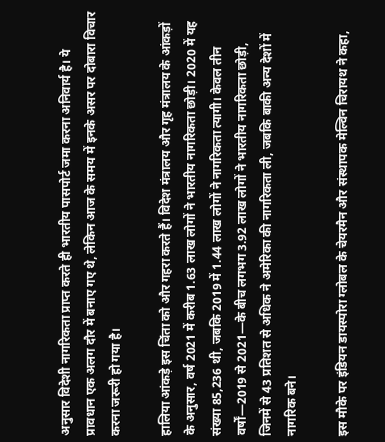अनुसार विदेशी नागरिकता प्राप्त करते ही भारतीय पासपोर्ट जमा करना अनिवार्य है। ये प्रावधान एक अलग दौर में बनाए गए थे, लेकिन आज के समय में इनके असर पर दोबारा विचार करना जरूरी हो गया है।

हालिया आंकड़े इस चिंता को और गहरा करते हैं। विदेश मंत्रालय और गृह मंत्रालय के आंकड़ों के अनुसार, वर्ष 2021 में करीब 1.63 लाख लोगों ने भारतीय नागरिकता छोड़ी। 2020 में यह संख्या 85,236 थी, जबकि 2019 में 1.44 लाख लोगों ने नागरिकता त्यागी। केवल तीन वर्षों—2019 से 2021—के बीच लगभग 3.92 लाख लोगों ने भारतीय नागरिकता छोड़ी, जिनमें से 43 प्रतिशत से अधिक ने अमेरिका की नागरिकता ली, जबकि बाकी अन्य देशों में नागरिक बने।

इस मौके पर इंडियन डायस्पोरा ग्लोबल के चेयरमैन और संस्थापक मेल्विन चिरायथ ने कहा,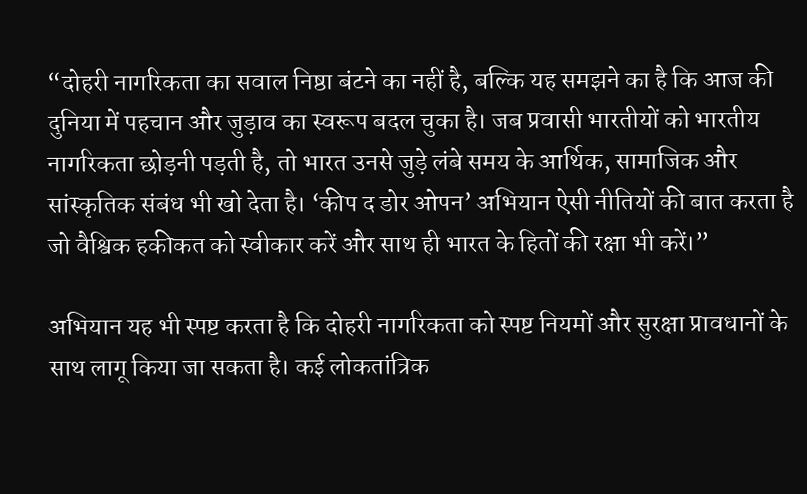“दोहरी नागरिकता का सवाल निष्ठा बंटने का नहीं है, बल्कि यह समझने का है कि आज की दुनिया में पहचान और जुड़ाव का स्वरूप बदल चुका है। जब प्रवासी भारतीयों को भारतीय नागरिकता छोड़नी पड़ती है, तो भारत उनसे जुड़े लंबे समय के आर्थिक, सामाजिक और सांस्कृतिक संबंध भी खो देता है। ‘कीप द डोर ओपन’ अभियान ऐसी नीतियों की बात करता है जो वैश्विक हकीकत को स्वीकार करें और साथ ही भारत के हितों की रक्षा भी करें।”

अभियान यह भी स्पष्ट करता है कि दोहरी नागरिकता को स्पष्ट नियमों और सुरक्षा प्रावधानों के साथ लागू किया जा सकता है। कई लोकतांत्रिक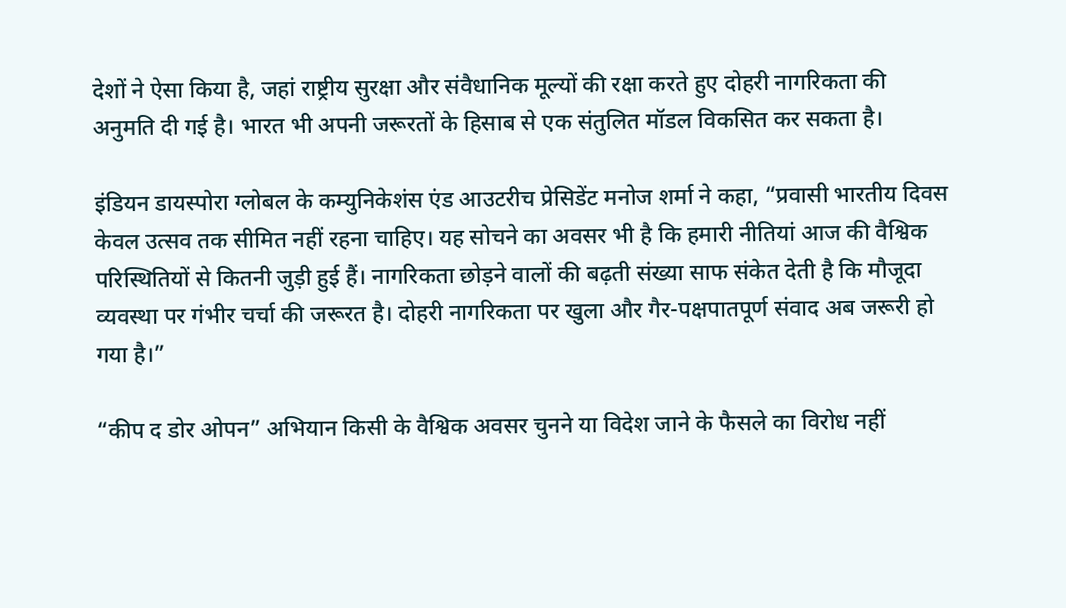देशों ने ऐसा किया है, जहां राष्ट्रीय सुरक्षा और संवैधानिक मूल्यों की रक्षा करते हुए दोहरी नागरिकता की अनुमति दी गई है। भारत भी अपनी जरूरतों के हिसाब से एक संतुलित मॉडल विकसित कर सकता है।

इंडियन डायस्पोरा ग्लोबल के कम्युनिकेशंस एंड आउटरीच प्रेसिडेंट मनोज शर्मा ने कहा, “प्रवासी भारतीय दिवस केवल उत्सव तक सीमित नहीं रहना चाहिए। यह सोचने का अवसर भी है कि हमारी नीतियां आज की वैश्विक परिस्थितियों से कितनी जुड़ी हुई हैं। नागरिकता छोड़ने वालों की बढ़ती संख्या साफ संकेत देती है कि मौजूदा व्यवस्था पर गंभीर चर्चा की जरूरत है। दोहरी नागरिकता पर खुला और गैर-पक्षपातपूर्ण संवाद अब जरूरी हो गया है।”

“कीप द डोर ओपन” अभियान किसी के वैश्विक अवसर चुनने या विदेश जाने के फैसले का विरोध नहीं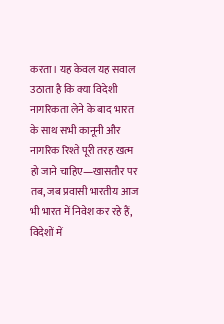करता। यह केवल यह सवाल उठाता है कि क्या विदेशी नागरिकता लेने के बाद भारत के साथ सभी कानूनी और नागरिक रिश्ते पूरी तरह खत्म हो जाने चाहिए—खासतौर पर तब, जब प्रवासी भारतीय आज भी भारत में निवेश कर रहे हैं, विदेशों में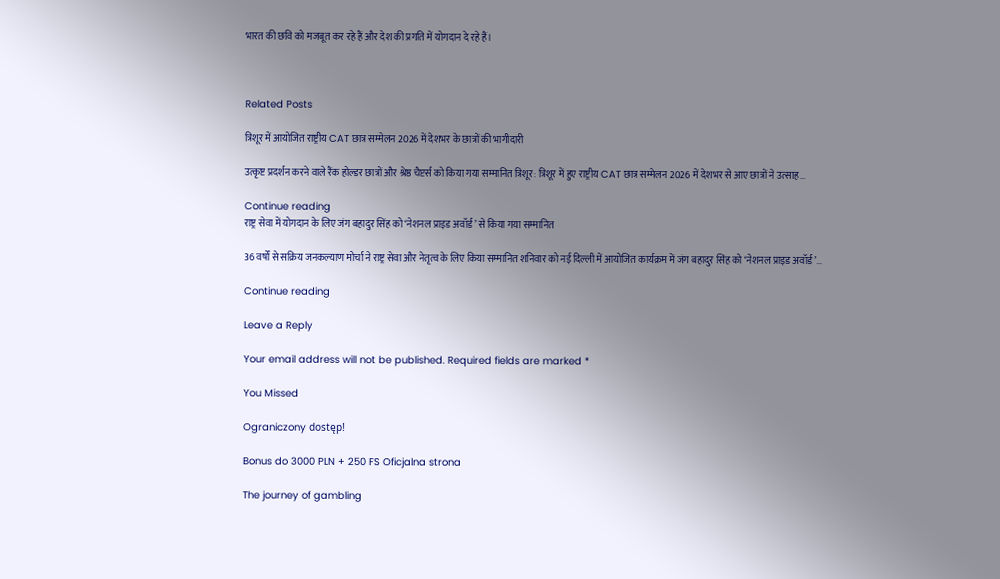भारत की छवि को मजबूत कर रहे हैं और देश की प्रगति में योगदान दे रहे हैं।



Related Posts

त्रिशूर में आयोजित राष्ट्रीय CAT छात्र सम्मेलन 2026 में देशभर के छात्रों की भागीदारी

उत्कृष्ट प्रदर्शन करने वाले रैंक होल्डर छात्रों और श्रेष्ठ चैप्टर्स को किया गया सम्मानित त्रिशूर: त्रिशूर में हुए राष्ट्रीय CAT छात्र सम्मेलन 2026 में देशभर से आए छात्रों ने उत्साह…

Continue reading
राष्ट्र सेवा में योगदान के लिए जंग बहादुर सिंह को ‘नेशनल प्राइड अवॉर्ड’ से किया गया सम्मानित

36 वर्षों से सक्रिय जनकल्याण मोर्चा ने राष्ट्र सेवा और नेतृत्व के लिए किया सम्मानित शनिवार को नई दिल्ली में आयोजित कार्यक्रम में जंग बहादुर सिंह को ‘नेशनल प्राइड अवॉर्ड’…

Continue reading

Leave a Reply

Your email address will not be published. Required fields are marked *

You Missed

Ograniczony dostęp!

Bonus do 3000 PLN + 250 FS Oficjalna strona

The journey of gambling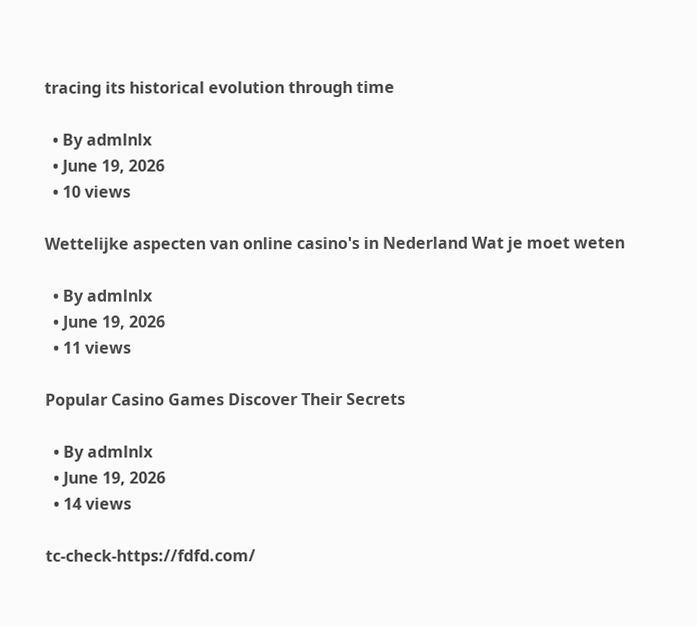tracing its historical evolution through time

  • By admlnlx
  • June 19, 2026
  • 10 views

Wettelijke aspecten van online casino's in Nederland Wat je moet weten

  • By admlnlx
  • June 19, 2026
  • 11 views

Popular Casino Games Discover Their Secrets

  • By admlnlx
  • June 19, 2026
  • 14 views

tc-check-https://fdfd.com/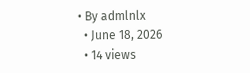• By admlnlx
  • June 18, 2026
  • 14 views